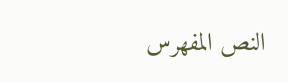النص المفهرس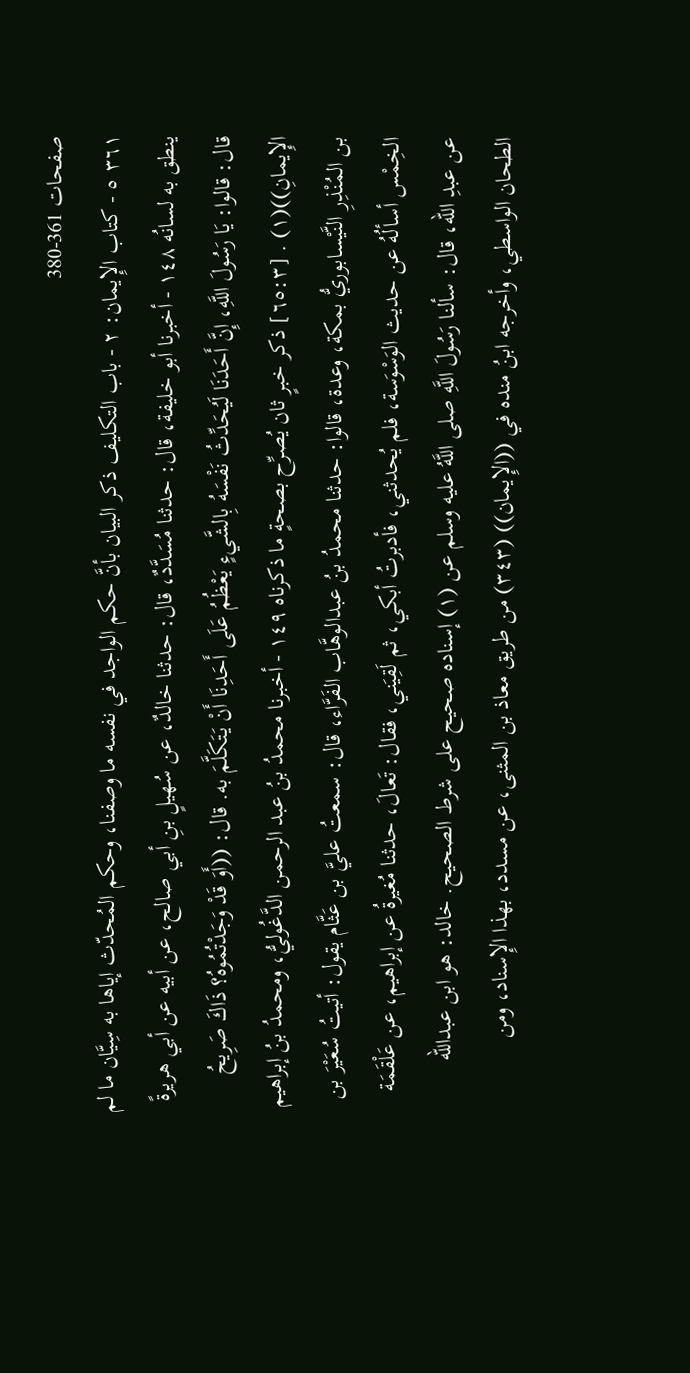صفحات 361-380
٣٦١ ٥ - كتاب الإِيمان: ٢ - باب التكليف ذكر البيان بأنَّ حكم الواجد في نفسه ما وصفنا، وحكم المُحدّث إياها به سِيَّان ما لم ينطق به لسانُه ١٤٨ - أخبرنا أبو خليفة، قال: حدثنا مُسَدَّدٌ، قال: حدثنا خالدٌ، عن سُهيلٍ بنِ أبي صالح، عن أبيه عن أبي هريرةً قال: قالوا: يَا رَسُولَ اللَّهِ، إِنَّ أَحَدَنَا لَيُحَدِّثُ نَفْسَهُ بِالشَّيءٍ يَعْظُمُ عَلَى أَحَدِنَا أَنْ يَتَكَلَّمَ به. قال: ((أَوَ قَدْ وَجَدْتُمُوهُ؟ ذَاكَ صَرِيحُ الإِيمانِ))(١) . [٦٥:٣] ذکر خبرٍ ثان یُصرِّح بصحةٍ ما ذكرناه ١٤٩ - أخبرنا محمدُ بنُ عبد الرحمن الدَّغُوليُّ، ومحمدُ بنُ إبراهيم بن المُنْذِرِ النَّيْسابوريُّ بمكة، وعدة، قالوا: حدثنا محمدُ بنُ عبدالوهَّاب الفَرَّاء، قال: سمعتُ عليَّ بن عَثَّام يقول: أتيتُ سُعَيْرَ بن الخِمْس أسألُهُ عن حديث الوَسْوَسة، فلم يُحدثني، فأدبرتُ أبكي، ثم لَقِيَني، فقال: تَعالَ، حدثنا مُغيرةُ عن إبراهيم، عن عَلْقَمَة عن عبدِ الله، قال: سألنا رَسُولَ اللَّهِ صلى اللَّهُ عليه وسلم عن (١) إسناده صحيح على شرط الصحيح. خالد: هو ابن عبدالله الطحان الواسطي، وأخرجه ابنُ منده في ((الإِيمان)) (٣٤٣) من طريق معاذ بن المثنى، عن مسدد، بهذا الإِسناد، ومن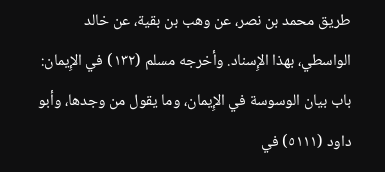طريق محمد بن نصر، عن وهب بن بقية، عن خالد الواسطي، بهذا الإِسناد. وأخرجه مسلم (١٣٢) في الإِيمان: باب بيان الوسوسة في الإِيمان، وما يقول من وجدها، وأبو داود (٥١١١) في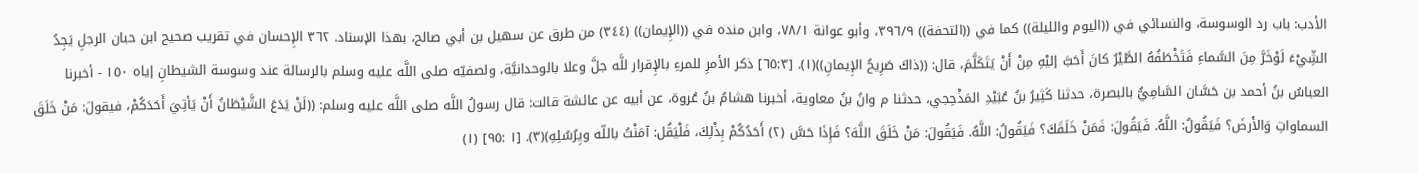الأدب: باب رد الوسوسة، والنسائي في ((اليوم والليلة)) كما في ((التحفة)) ٣٩٦/٩، وأبو عوانة ٧٨/١، وابن منده في ((الإِيمان)) (٣٤٤) من طرق عن سهيل بن أبي صالح، بهذا الإسناد. ٣٦٢ الإِحسان في تقريب صحيح ابن حبان الرجلِ يَجِدُ الشِّيْءَ لَوْخَرَّ مِنَ السَّماءِ فَتَخْطَفُهُ الطَّيْرُ كانَ أَحَبَّ إليْهِ مِنْ أَنْ يَتَكَلَّمَ، قال: ((ذاكَ صَرِيحُ الإِيمانِ))(١). [٦٥:٣] ذكر الأمرِ للمرءِ بالإِقرار للَّه جلَّ وعلا بالوحدانيَّة، ولصفيّه صلى اللَّه عليه وسلم بالرسالة عند وسوسة الشيطانِ إياه ١٥٠ - أخبرنا العباسُ بنُ أحمد بن حَسَّان السَّامِيُّ بالبصرة، حدثنا كَثِيرُ بنُ عُبَيْدِ المَذْحِجي، حدثنا م وانُ بنُ معاوية، أخبرنا هشامُ بنُ عُروة، عن أبيه عن عائشة قالت: قال رسولُ اللَّه صلى اللَّه عليه وسلم: ((لَنْ يَدَعَ الشَّيْطَانُ أَنْ يَأتِيَ أَحَدَكُمْ، فيقولَ: مَنْ خَلَقَ السماواتِ وَالأَرضَ؟ فَيَقُولُ: اللَّهُ. فَيَقُولَ: فَمَنْ خَلَقَكَ؟ فَيَقُولُ: اللَّهُ. فَيَقُولَ: مَنْ خَلَقَ اللَّهَ؟ فَإِذَا حَسَّ (٢) أَحَدُكُمْ بِذْلِكَ، فَلْيَقُل: آمَنْتُ باللّه ويِرُسُلِهِ)(٣). [١ :٩٥] (١)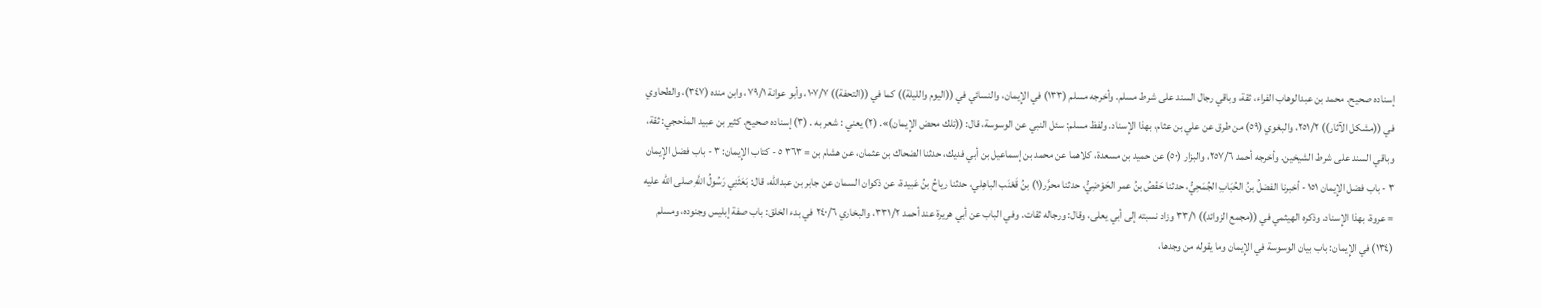إسناده صحيح. محمد بن عبدالوهاب الفراء، ثقة، وباقي رجال السند على شرط مسلم. وأخرجه مسلم (١٣٣) في الإِيمان، والنسائي في ((اليوم والليلة)) كما في ((التحفة)) ١٠٧/٧، وأبو عوانة ٧٩/١، وابن منده (٣٤٧)، والطحاوي في ((مشكل الآثار)) ٢٥١/٢، والبغوي (٥٩) من طرق عن علي بن عثام، بهذا الإِسناد. ولفظ مسلم: سئل النبي عن الوسوسة، قال: ((تلك محض الإِيمان)». (٢) يعني : شعر به . (٣) إسناده صحيح. كثير بن عبيد المذحجي: ثقة، وباقي السند على شرط الشیخین. وأخرجه أحمد ٢٥٧/٦، والبزار (٥٠) عن حميد بن مسعدة، كلاهما عن محمد بن إسماعيل بن أبي فديك، حدثنا الضحاك بن عثمان، عن هشام بن = ٣٦٣ ٥ - كتاب الإِيمان: ٣ - باب فضل الإِيمان ٣ - باب فضل الإِيمان ١٥١ - أخبرنا الفضلُ بنُ الحُبَابِ الجُمَحِيُّ، حدثنا حَفْصُ بنُ عمر الحَوْضِيُّ، حدثنا محرَّر(١) بنُ قَعْنَب الباهِلي، حدثنا رياحُ بنُ عَبيدة، عن ذكوان السمان عن جابر بن عبدالله، قال: بَعَثَنِي رَسُولُ اللَّهِ صلى اللّه عليه = عروة، بهذا الإِسناد. وذكره الهيثمي في ((مجمع الزوائد)) ٣٣/١ وزاد نسبته إلى أبي يعلى، وقال: ورجاله ثقات. وفي الباب عن أبي هريرة عند أحمد ٣٣١/٢، والبخاري ٢٤٠/٦ في بدء الخلق: باب صفة إبليس وجنوده، ومسلم (١٣٤) في الإِيمان: باب بيان الوسوسة في الإِيمان وما يقوله من وجدها،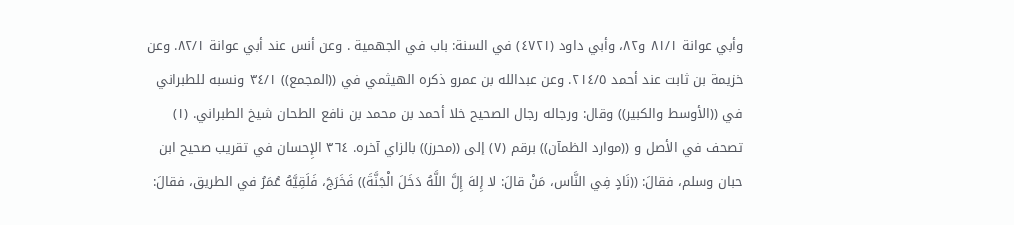وأبي عوانة ٨١/١ و٨٢، وأبي داود (٤٧٢١) في السنة: باب في الجهمية . وعن أنس عند أبي عوانة ٨٢/١. وعن خزيمة بن ثابت عند أحمد ٢١٤/٥. وعن عبدالله بن عمرو ذكره الهيثمي في ((المجمع)) ٣٤/١ ونسبه للطبراني في ((الأوسط والكبير)) وقال: ورجاله رجال الصحيح خلا أحمد بن محمد بن نافع الطحان شيخ الطبراني. (١) تصحف في الأصل و ((موارد الظمآن)) برقم (٧) إلى ((محرز)) بالزاي آخره. ٣٦٤ الإِحسان في تقريب صحيح ابن حبان وسلم، فقالَ: ((نَادٍ فِي النَّاس، مَنْ قالَ: لا إِلهَ إِلَّ اللَّهُ دَخَلَ الْجَنَّةَ)) فَخَرَجَ، فَلَقِيَّهُ عُمَرُ في الطريق، فقالَ: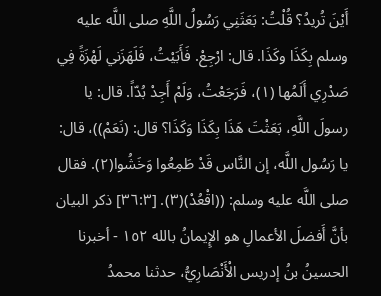أَيْنَ تُريدُ؟ قُلْتُ: بَعَثَنِي رَسُولُ اللَّهِ صلى اللَّه عليه وسلم بِكَذَا وكَذَا. قال: ارْجِعْ. فَأَبَيْتُ، فَلَهَزَني لَهْزَةً فِي صَدْرِي أَلَمُها (١)، فَرَجَعْتُ، وَلَمْ أَجِدْ بُدّاً. قال: يا رسولَ اللَّهِ، بَعَثْتَ هَذَا بِكَذَا وَكَذَا؟ قال: (نَعَمْ))، قال: يا رَسُول اللَّه، إن النَّاس قَدْ طَمِعُوا وَخَشُوا(٢). فقال صلى اللَّه عليه وسلم: ((اقْعُدْ)(٣). [٣٦:٣] ذكر البيان بأنَّ أَفضلَ الأعمالِ هو الإِيمانُ بالله ١٥٢ - أخبرنا الحسينُ بنُ إدريس الْأَنْصَارِيُّ، حدثنا محمدُ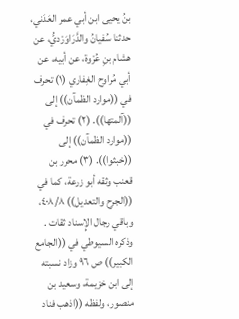بنُ يحيى ابن أبي عمر العَدَني، حدثنا سُفيانُ والدَّرَاوَرْديُّ، عن هشام بنِ عُرْوة، عن أبيه، عن أبي مُراوح الغِفاري (١) تحرف في ((موارد الظمآن)) إلى ((آلمتها)). (٢) تحرف في ((موارد الظمآن)) إلى ((خبثوا)). (٣) محرر بن قعنب وثقه أبو زرعة، كما في ((الجرح والتعديل)) ٤٠٨/٨، وباقي رجال الإِسناد ثقات . وذكره السيوطي في ((الجامع الكبير)) ص ٩٦ وزاد نسبته إلى ابن خزيمة، وسعيد بن منصور، ولفظه ((اذهب فناد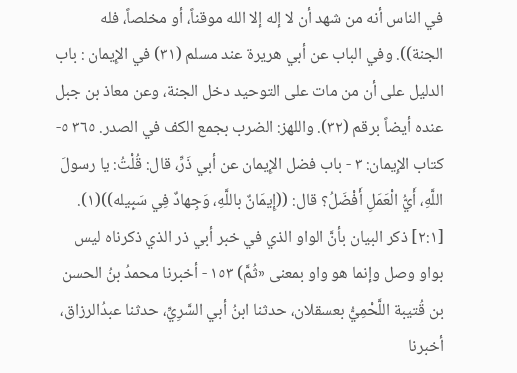في الناس أنه من شهد أن لا إله إلا الله موقناً، أو مخلصاً، فله الجنة)). وفي الباب عن أبي هريرة عند مسلم (٣١) في الإِيمان : باب الدليل على أن من مات على التوحيد دخل الجنة، وعن معاذ بن جبل عنده أيضاً برقم (٣٢). واللهز: الضرب بجمع الكف في الصدر. ٣٦٥ ٥- كتاب الإِيمان: ٣ - باب فضل الإِيمان عن أبي ذَرِّ، قال: قُلْتُ: يا رسولَ اللَّهِ، أَيُّ الْعَمَلِ أَفْضَلُ؟ قال: ((إِيمَانٌ باللَّهِ، وَجِهادٌ فِي سَبِيله))(١). [٢:١] ذكر البيان بأنَّ الواو الذي في خبر أبي ذر الذي ذكرناه ليس بواو وصل وإنما هو واو بمعنی «ثُمَّ) ١٥٣ - أخبرنا محمدُ بنُ الحسن بن قُتيبة اللَّحْمِيُّ بعسقلان، حدثنا ابنُ أبي السَّرِيِّ، حدثنا عبدُالرزاق، أخبرنا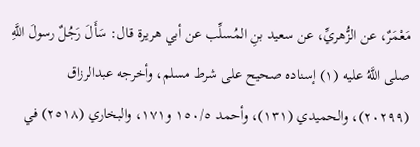مَعْمَرٌ، عن الزُّهريِّ، عن سعيد بنِ المُسلِّب عن أبي هريرة قال: سَأَلَ رَجُلٌ رسولَ اللَّهِ صلى اللَّهُ عليه (١) إسناده صحيح على شرط مسلم، وأخرجه عبدالرزاق (٢٠٢٩٩)، والحميدي (١٣١)، وأحمد ١٥٠/٥ و١٧١، والبخاري (٢٥١٨) في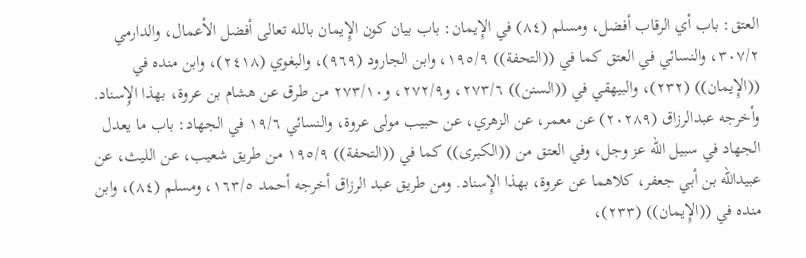العتق: باب أي الرقاب أفضل، ومسلم (٨٤) في الإِيمان: باب بيان كون الإِيمان بالله تعالى أفضل الأعمال، والدارمي ٣٠٧/٢، والنسائي في العتق كما في ((التحفة)) ١٩٥/٩، وابن الجارود (٩٦٩)، والبغوي (٢٤١٨)، وابن منده في ((الإِيمان)) (٢٣٢)، والبيهقي في ((السنن)) ٢٧٣/٦، و٢٧٢/٩، و٢٧٣/١٠ من طرق عن هشام بن عروة، بهذا الإِسناد. وأخرجه عبدالرزاق (٢٠٢٨٩) عن معمر، عن الزهري، عن حبيب مولى عروة، والنسائي ١٩/٦ في الجهاد: باب ما يعدل الجهاد في سبيل الله عز وجل، وفي العتق من ((الكبرى)) كما في ((التحفة)) ١٩٥/٩ من طريق شعيب، عن الليث، عن عبيدالله بن أبي جعفر، كلاهما عن عروة، بهذا الإِسناد. ومن طريق عبد الرزاق أخرجه أحمد ١٦٣/٥، ومسلم (٨٤)، وابن منده في ((الإِيمان)) (٢٣٣)،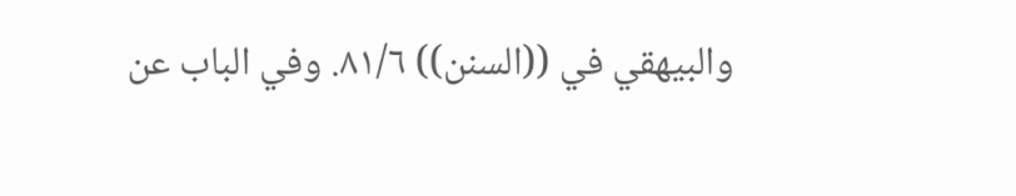والبيهقي في ((السنن)) ٨١/٦. وفي الباب عن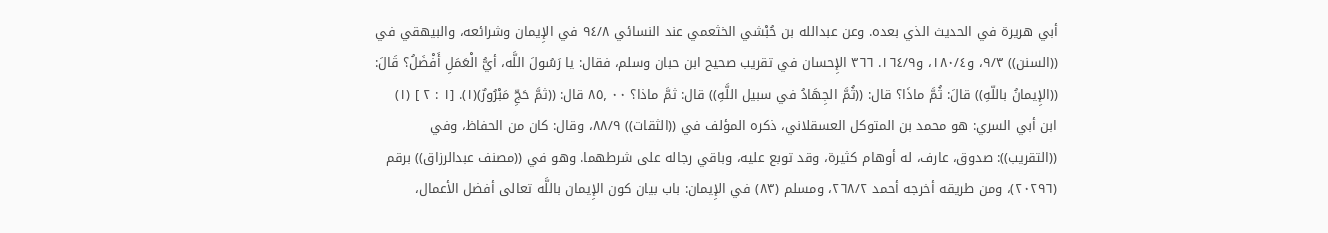أبي هريرة في الحديث الذي بعده. وعن عبدالله بن حُبْشي الخثعمي عند النسائي ٩٤/٨ في الإِيمان وشرائعه، والبيهقي في ((السنن)) ٩/٣، و١٨٠/٤، و١٦٤/٩. ٣٦٦ الإِحسان في تقريب صحيح ابن حبان وسلم، فقال: يا رَسُولَ اللَّه، أيُّ الْعَمَلِ أَفْضَلُ؟ قَالَ: ((الإِيمانُ باللّهِ)) قالَ: ثُمَّ ماذَا؟ قال: ((ثُمَّ الجِهَادُ في سبيل اللَّهِ)) قال: ثمَّ ماذا؟ ٠٠ ٨٥٫ قال: ((ثمَّ حَجِّ مَبْرُورٌ)(١). [١ : ٢ ] (١) ابن أبي السري: هو محمد بن المتوكل العسقلاني، ذكره المؤلف في ((الثقات)) ٨٨/٩، وقال: كان من الحفاظ، وفي ((التقريب)): صدوق، عارف، له أوهام كثيرة، وقد توبع عليه، وباقي رجاله على شرطهما. وهو في ((مصنف عبدالرزاق)) برقم (٢٠٢٩٦)، ومن طريقه أخرجه أحمد ٢٦٨/٢، ومسلم (٨٣) في الإِيمان: باب بيان كون الإِيمان باللَّه تعالى أفضل الأعمال،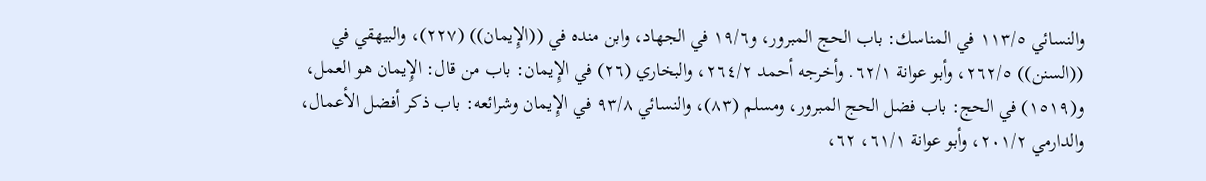والنسائي ١١٣/٥ في المناسك: باب الحج المبرور، و١٩/٦ في الجهاد، وابن منده في ((الإِيمان)) (٢٢٧)، والبيهقي في ((السنن)) ٢٦٢/٥، وأبو عوانة ٦٢/١. وأخرجه أحمد ٢٦٤/٢، والبخاري (٢٦) في الإِيمان: باب من قال: الإِيمان هو العمل، و(١٥١٩) في الحج: باب فضل الحج المبرور، ومسلم (٨٣)، والنسائي ٩٣/٨ في الإِيمان وشرائعه: باب ذكر أفضل الأعمال، والدارمي ٢٠١/٢، وأبو عوانة ٦١/١، ٦٢،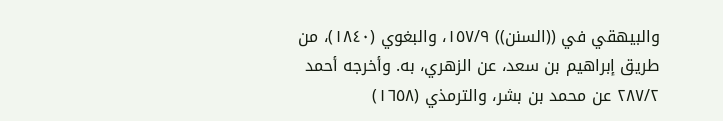والبيهقي في ((السنن)) ١٥٧/٩، والبغوي (١٨٤٠)، من طريق إبراهيم بن سعد، عن الزهري، به. وأخرجه أحمد ٢٨٧/٢ عن محمد بن بشر، والترمذي (١٦٥٨)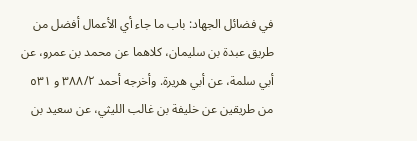في فضائل الجهاد: باب ما جاء أي الأعمال أفضل من طريق عبدة بن سليمان، كلاهما عن محمد بن عمرو، عن أبي سلمة، عن أبي هريرة. وأخرجه أحمد ٣٨٨/٢ و ٥٣١ من طريقين عن خليفة بن غالب الليثي، عن سعيد بن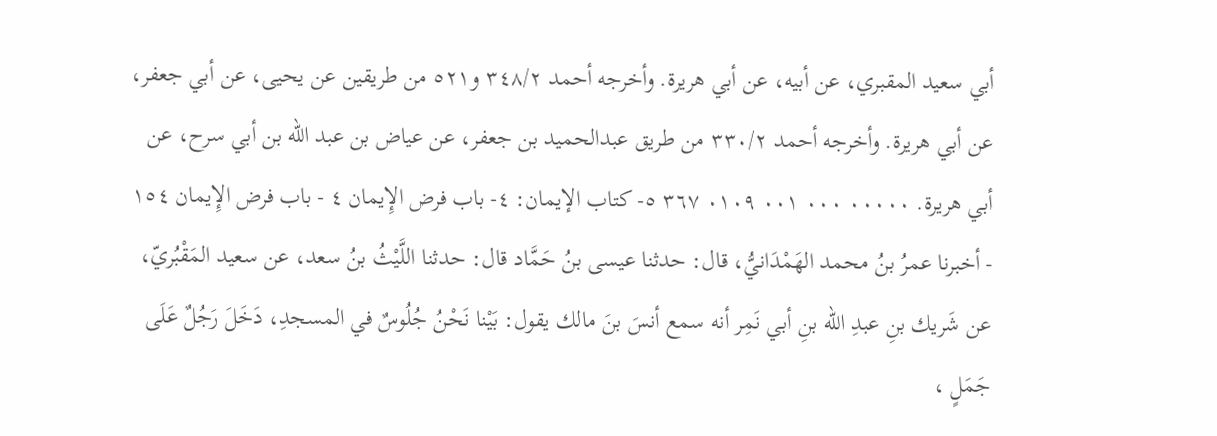أبي سعيد المقبري، عن أبيه، عن أبي هريرة. وأخرجه أحمد ٣٤٨/٢ و٥٢١ من طريقين عن يحيى، عن أبي جعفر، عن أبي هريرة. وأخرجه أحمد ٣٣٠/٢ من طريق عبدالحميد بن جعفر، عن عياض بن عبد الله بن أبي سرح، عن أبي هريرة. ٠٠٠٠٠ ٠٠٠ ٠٠١ ٠١٠٩ ٣٦٧ ٥- كتاب الإيمان: ٤- باب فرض الإِيمان ٤ - باب فرض الإِيمان ١٥٤ - أخبرنا عمرُ بنُ محمد الهَمْدَانيُّ، قال: حدثنا عيسى بنُ حَمَّاد قال: حدثنا اللَّيْثُ بنُ سعد، عن سعيد المَقْبُريّ، عن شَريك بنِ عبدِ الله بنِ أبي نَمِر أنه سمع أنسَ بنَ مالك يقول: بَيْنا نَحْنُ جُلُوسٌ في المسجدِ، دَخَلَ رَجُلٌ عَلَى جَمَلٍ ،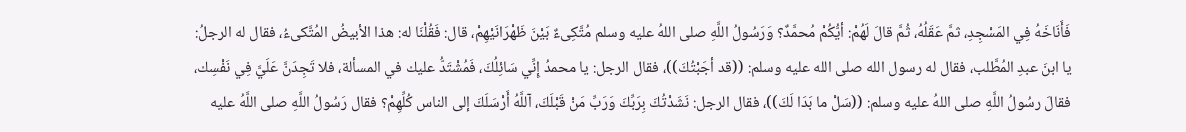فَأَنَاخَهُ فِي المَسْجِدِ، ثمَّ عَقَلُهُ، ثُمَّ قالَ لَهُمْ: أيُّكُمْ مُحمَّدٌ؟ وَرَسُولُ اللَّهِ صلى اللهُ عليه وسلم مُتَّكِىءٌ بَيْنَ ظَهْرَانَيْهِمْ، قال: فَقُلْنَا له: هذا الأبيضُ المُتَّكىءُ، فقال له الرجلُ: يا ابنَ عبدِ المُطَّلب، فقال له رسول الله صلى الله عليه وسلم: ((قد أجَبْتُكَ))، فقال الرجل: يا محمدُ إِنِّي سَائِلُكَ، فَمُشْتَدُّ عليك في المسألة، فلا تَجِدَنَّ عَلَيَّ فِي نَفْسِك، فقالَ رسُولُ اللَّهِ صلى اللهُ عليه وسلم: ((سَلْ ما بَدَا لَكَ))، فقال الرجل: نَشَدْتُكَ بِرَبِّكَ وَرَبِّ مَنْ قَبْلَكَ، آللَّهُ أَرْسَلَكَ إلى الناس كُلِّهِمْ؟ فقال رَسُولُ اللَّهِ صلى اللَّهُ عليه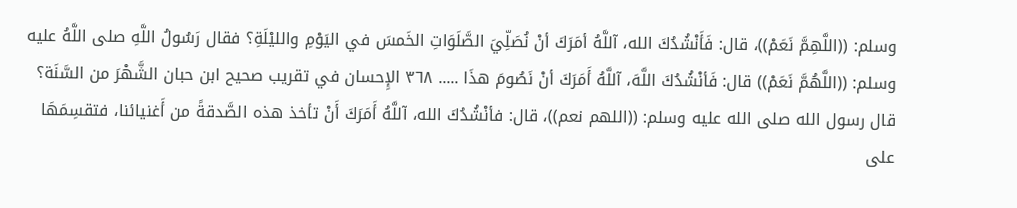وسلم: ((اللَّهِمَّ نَعَمْ))، قال: فَأَنْشُدُكَ الله، آللَّهُ أمَرَكَ أنْ نُصَلِّيَ الصَّلَوَاتِ الخَمسَ في اليَوْمِ والليْلَةِ؟ فقال رَسُولُ اللَّهِ صلى اللَّهُ عليه وسلم: ((اللَّهُمَّ نَعَمْ)) قال: فَأنْشُدُكَ اللَّهَ، آللَّهُ أَمَرَكَ أنْ نَصُومَ هذَا ..... ٣٦٨ الإِحسان في تقريب صحيح ابن حبان الشَّهْرَ من السَّنَة؟ قال رسول الله صلى الله عليه وسلم: ((اللهم نعم))، قال: فأنْشُدُكَ الله، آللَّهُ أَمَرَكَ أَنْ تأخذ هذه الصَّدقةً من أَغنيائنا، فتقسِمَهَا على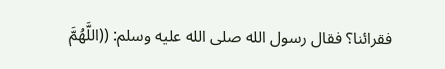فقرائنا؟ فقال رسول الله صلى الله عليه وسلم: ((اللَّهُمَّ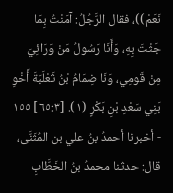نَعَمْ))، فقال الرَّجُلُ: آمَنْتُ بِمَا جَثْتَ بِهِ، وَأَنَا رَسُولُ مَنْ وَرَائِيَ مِنْ قَومِي، وَنَا ضِمَامُ بْنُ ثَعْلَبَةَ أَخْوِ بَنِي سَعْدِ بْنِ بَكْرٍ (١). [٦٥:٣] ١٥٥ - أخبرنا أحمدُ بنُ علي بن المُثَنَّى، قال: حدثنا محمدُ بنُ الخَطَّابِ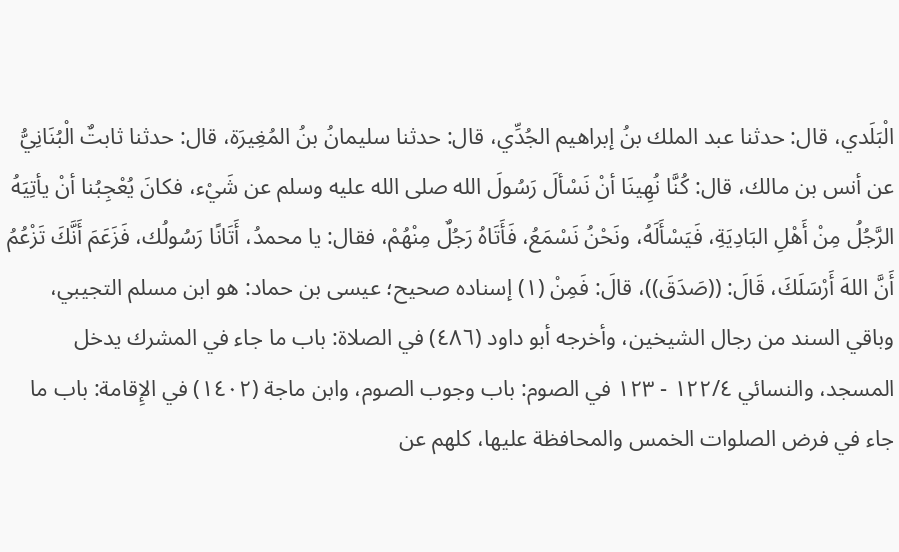الْبَلَدي، قال: حدثنا عبد الملك بنُ إبراهيم الجُدِّي، قال: حدثنا سليمانُ بنُ المُغِيرَة، قال: حدثنا ثابتٌ الْبُنَانِيُّ عن أنس بن مالك، قال: كُنَّا نُهِينَا أنْ نَسْألَ رَسُولَ الله صلى الله عليه وسلم عن شَيْء، فكانَ يُعْجِبُنا أنْ يأتِيَهُ الرَّجُلُ مِنْ أَهْلِ البَادِيَةِ، فَيَسْأَلَهُ، ونَحْنُ نَسْمَعُ، فَأَتَاهُ رَجُلٌ مِنْهُمْ، فقال: يا محمدُ، أَتَانًا رَسُولُك، فَزَعَمَ أَنَّكَ تَزْعُمُ أَنَّ اللهَ أَرْسَلَكَ، قَالَ: ((صَدَقَ))، قالَ: فَمِنْ (١) إسناده صحيح؛ عيسى بن حماد: هو ابن مسلم التجيبي، وباقي السند من رجال الشيخين، وأخرجه أبو داود (٤٨٦) في الصلاة: باب ما جاء في المشرك يدخل المسجد، والنسائي ١٢٢/٤ - ١٢٣ في الصوم: باب وجوب الصوم، وابن ماجة (١٤٠٢) في الإِقامة: باب ما جاء في فرض الصلوات الخمس والمحافظة عليها، كلهم عن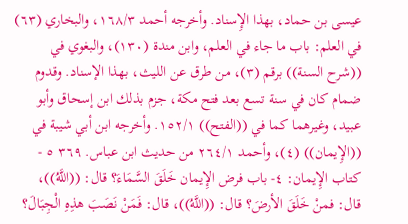عيسى بن حماد، بهذا الإِسناد. وأخرجه أحمد ١٦٨/٣، والبخاري (٦٣) في العلم: باب ما جاء في العلم، وابن مندة (١٣٠)، والبغوي في ((شرح السنة)) برقم (٣)، من طرق عن الليث، بهذا الإسناد. وقدوم ضمام كان في سنة تسع بعد فتح مكة، جزم بذلك ابن إسحاق وأبو عبيد، وغيرهما كما في ((الفتح)) ١٥٢/١. وأخرجه ابن أبي شيبة في ((الإِيمان)) (٤)، وأحمد ٢٦٤/١ من حديث ابن عباس. ٣٦٩ ٥ - كتاب الإِيمان: ٤- باب فرض الإِيمان خَلَقَ السَّمَاءَ؟ قال: ((اللَّهُ))، قال: فمنْ خَلَقَ الأرضَ؟ قال: ((اللَّهُ))، قال: فَمَنْ نَصَبَ هذِهِ الْجِبَالَ؟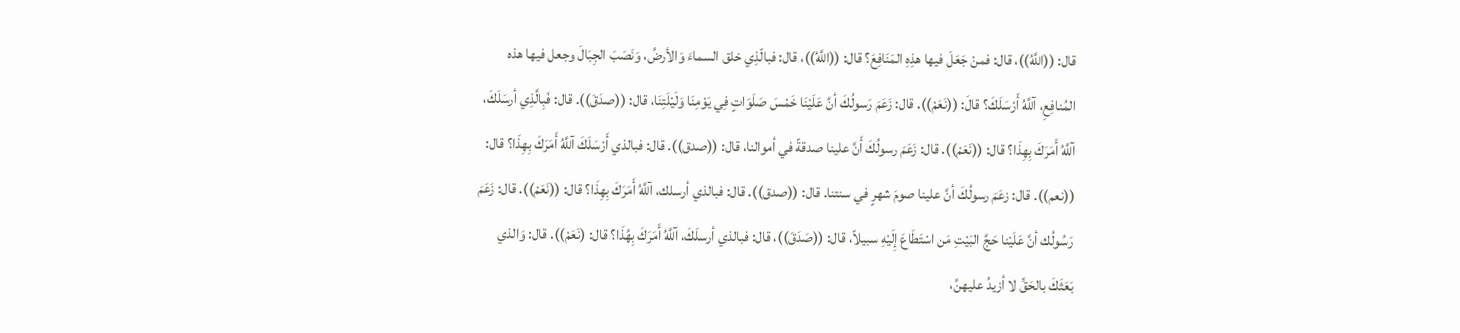قال: ((اللَّهُ))، قال: فمنْ جَعَلَ فيها هذِهِ المَنَافِعَ؟ قال: ((اللَّهُ))، قال: فبالّذِي خلق السماءَ وَالأرضُ، وَنَصَبَ الجِبَالَ وجعل فيها هذه المُنافِعِ، آللَّهُ أَرْسَلَكَ؟ قالَ: ((نَعَمْ)). قال: زَعَمَ رَسولُكَ أنَّ عَلَيْنَا خَمْسَ صَلَوَاتٍ فِي يَوْمِنَا وَلَيْلَتِنَا، قال: ((صدَقَ)). قال: فَبِالَّذِي أرسَلَكَ، آللَّهُ أَمَرَكَ بِهِذَا؟ قال: ((نَعَمْ)). قال: زَعَمَ رسولُكَ أَنَّ علينا صدقةً في أموالنا، قال: ((صدق)). قال: فبالذي أَرْسَلَكَ آللَّهُ أَمَرَكَ بِهِذَا؟ قال: ((نعم)). قال: زعَمَ رسولُكَ أنَّ علينا صومَ شهرٍ في سنتنا. قال: ((صدق)). قال: فبالذي أرسلك، آللَّهُ أَمَرَكَ بِهِذَا؟ قال: ((نَعَمْ)). قال: زَعَمَ رَسُولُك أنَّ عَلَيْنا حَجَّ البَيْتِ مَن اسْتَطَاعَ إِلَيْهِ سبيلاً، قال: ((صَدَقَ))، قال: فبالذي أرسلَكَ، آللَّهُ أَمَرَكَ بِهُذَا؟ قال: (نَعَمْ)). قال: وَالذي بَعَثَكَ بالحَقِّ لا أزيدُ عليهنَّ،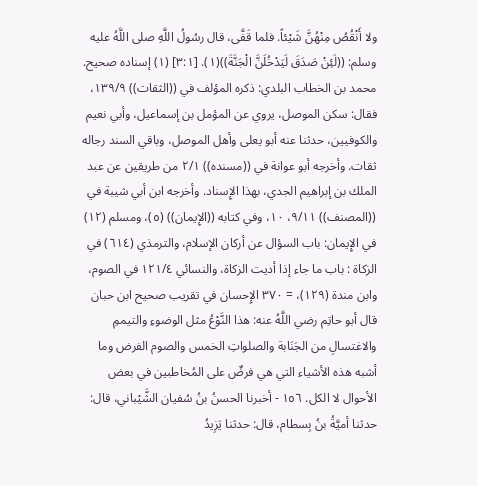ولا أَنْقُصُ مِنْهُنَّ شَيْئاً. فلما قَفَّى، قال رسُولُ اللَّهِ صلى اللَّهُ عليه وسلم: ((لَئِنْ صَدَقَ لَيَدْخُلَنَّ الْجَنَّةَ))(١). [٣:١] (١) إسناده صحيح. محمد بن الخطاب البلدي: ذكره المؤلف في ((الثقات)) ١٣٩/٩، فقال: سكن الموصل، يروي عن المؤمل بن إسماعيل، وأبي نعيم والكوفيين، حدثنا عنه أبو يعلى وأهل الموصل، وباقي السند رجاله ثقات. وأخرجه أبو عوانة في ((مسنده)) ٢/١ من طريقين عن عبد الملك بن إبراهيم الجدي، بهذا الإِسناد. وأخرجه ابن أبي شيبة في ((المصنف)) ٩/١١، ١٠، وفي كتابه ((الإِيمان)) (٥)، ومسلم (١٢) في الإِيمان: باب السؤال عن أركان الإسلام، والترمذي (٦١٤) في الزكاة : باب ما جاء إذا أديت الزكاة، والنسائي ١٢١/٤ في الصوم، وابن مندة (١٢٩)، = ٣٧٠ الإِحسان في تقريب صحيح ابن حبان قال أبو حاتِم رضي اللَّهُ عنه: هذا النَّوْعُ مثل الوضوءِ والتيممِ والاغتسالِ من الجَنَابة والصلواتِ الخمس والصوم الفرض وما أشبه هذه الأشياء التي هي فرضٌ على المُخاطبين في بعض الأحوال لا الكل. ١٥٦ - أخبرنا الحسنُ بنُ سُفيان الشَّيْباني، قال: حدثنا أميَّةُ بنُ بِسطام، قال: حدثنا يَزِيدُ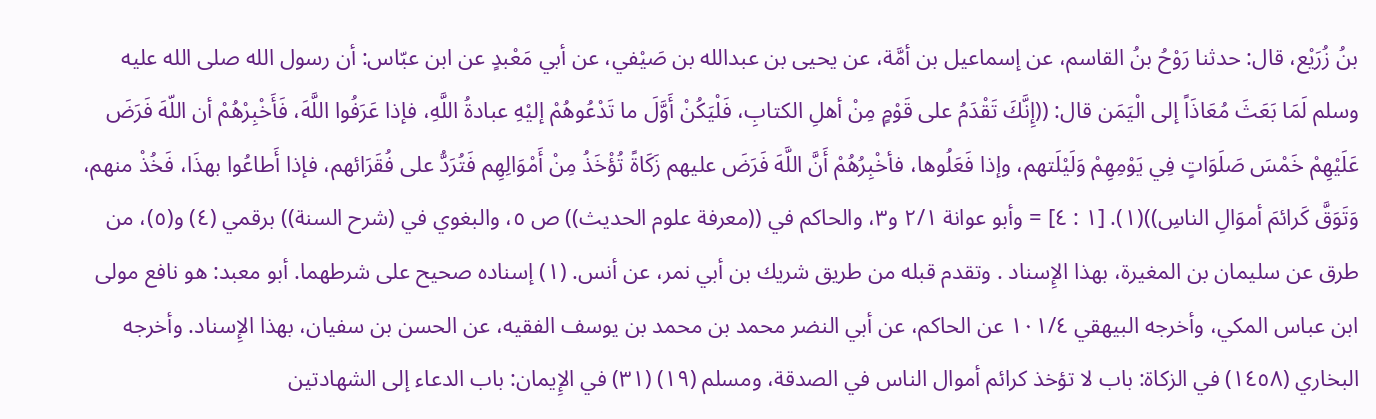بنُ زُرَيْع، قال: حدثنا رَوْحُ بنُ القاسم، عن إسماعيل بن أمَّة، عن يحيى بن عبدالله بن صَيْفي، عن أبي مَعْبدٍ عن ابن عبّاس: أن رسول الله صلى الله عليه وسلم لَمَا بَعَثَ مُعَاذَاً إلى الْيَمَن قال: ((إِنَّكَ تَقْدَمُ على قَوْمٍ مِنْ أهلِ الكتابِ، فَلْيَكُنْ أَوَّلَ ما تَدْعُوهُمْ إليْهِ عبادةُ اللَّهِ، فإذا عَرَفُوا اللَّهَ، فَأَخْبِرْهُمْ أن اللّهَ فَرَضَ عَلَيْهِمْ خَمْسَ صَلَوَاتٍ فِي يَوْمِهِمْ وَلَيْلَتهم، وإذا فَعَلُوها، فأخْبِرُهُمْ أَنَّ اللَّهَ فَرَضَ عليهم زَكَاةً تُؤْخَذُ مِنْ أَمْوَالِهِم فَتُرَدُّ على فُقَرَائهم، فإذا أَطاعُوا بهذَا، فَخُذْ منهم، وَتَوَقَّ كَرائمَ أموَالِ الناسِ))(١). [١ : ٤] = وأبو عوانة ٢/١ و٣، والحاكم في ((معرفة علوم الحديث)) ص ٥، والبغوي في (شرح السنة)) برقمي (٤) و(٥)، من طرق عن سليمان بن المغيرة، بهذا الإِسناد . وتقدم قبله من طريق شريك بن أبي نمر، عن أنس. (١) إسناده صحيح على شرطهما. أبو معبد: هو نافع مولى ابن عباس المكي، وأخرجه البيهقي ١٠١/٤ عن الحاكم، عن أبي النضر محمد بن محمد بن يوسف الفقيه، عن الحسن بن سفيان، بهذا الإِسناد. وأخرجه البخاري (١٤٥٨) في الزكاة: باب لا تؤخذ كرائم أموال الناس في الصدقة، ومسلم (١٩) (٣١) في الإِيمان: باب الدعاء إلى الشهادتين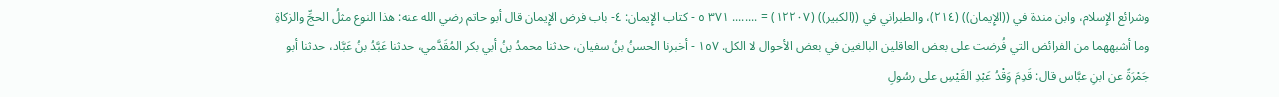وشرائع الإِسلام، وابن مندة في ((الإِيمان)) (٢١٤)، والطبراني في ((الكبير)) (١٢٢٠٧) = ........ ٣٧١ ٥ - كتاب الإِيمان: ٤- باب فرض الإِيمان قال أبو حاتم رضي الله عنه: هذا النوع مثلُ الحجِّ والزكاةِ وما أشبههما من الفرائض التي فُرضت على بعض العاقلين البالغين في بعض الأحوال لا الكل. ١٥٧ - أخبرنا الحسنُ بنُ سفيان، حدثنا محمدُ بنُ أبي بكر المُقَدَّمي، حدثنا عَبَّدُ بنُ عَبَّاد، حدثنا أبو جَمْرَةً عن ابنِ عبَّاس قال: قَدِمَ وَقْدُ عَبْدِ القَيْسِ على رسُولِ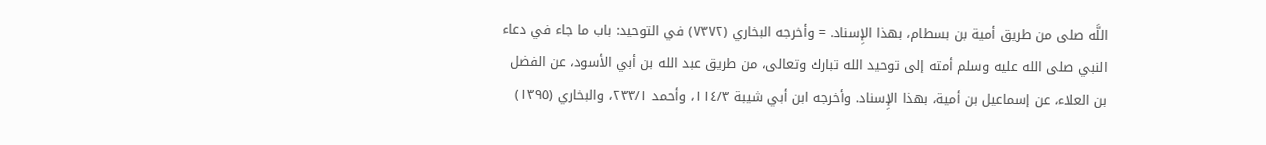اللَّه صلى من طريق أمية بن بسطام، بهذا الإِسناد. = وأخرجه البخاري (٧٣٧٢) في التوحيد: باب ما جاء في دعاء النبي صلى الله عليه وسلم أمته إلى توحيد الله تبارك وتعالى، من طريق عبد الله بن أبي الأسود، عن الفضل بن العلاء، عن إسماعيل بن أمية، بهذا الإِسناد. وأخرجه ابن أبي شيبة ١١٤/٣، وأحمد ٢٣٣/١، والبخاري (١٣٩٥)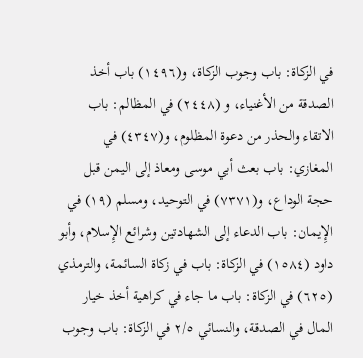في الزكاة: باب وجوب الزكاة، و(١٤٩٦) باب أخذ الصدقة من الأغنياء، و (٢٤٤٨) في المظالم: باب الاتقاء والحذر من دعوة المظلوم، و(٤٣٤٧) في المغازي: باب بعث أبي موسى ومعاذ إلى اليمن قبل حجة الوداع، و(٧٣٧١) في التوحيد، ومسلم (١٩) في الإِيمان: باب الدعاء إلى الشهادتين وشرائع الإِسلام، وأبو داود (١٥٨٤) في الزكاة: باب في زكاة السائمة، والترمذي (٦٢٥) في الزكاة: باب ما جاء في كراهية أخذ خيار المال في الصدقة، والنسائي ٢/٥ في الزكاة: باب وجوب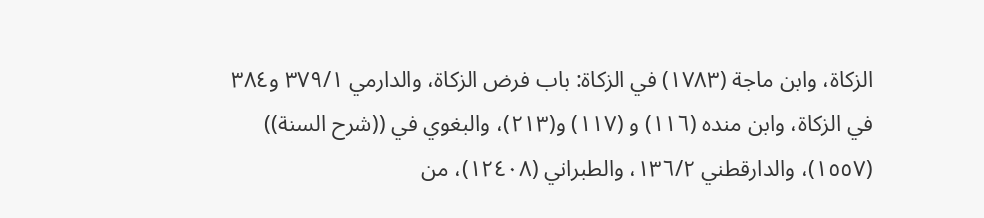الزكاة، وابن ماجة (١٧٨٣) في الزكاة: باب فرض الزكاة، والدارمي ٣٧٩/١ و٣٨٤ في الزكاة، وابن منده (١١٦) و (١١٧) و(٢١٣)، والبغوي في ((شرح السنة)) (١٥٥٧)، والدارقطني ١٣٦/٢، والطبراني (١٢٤٠٨)، من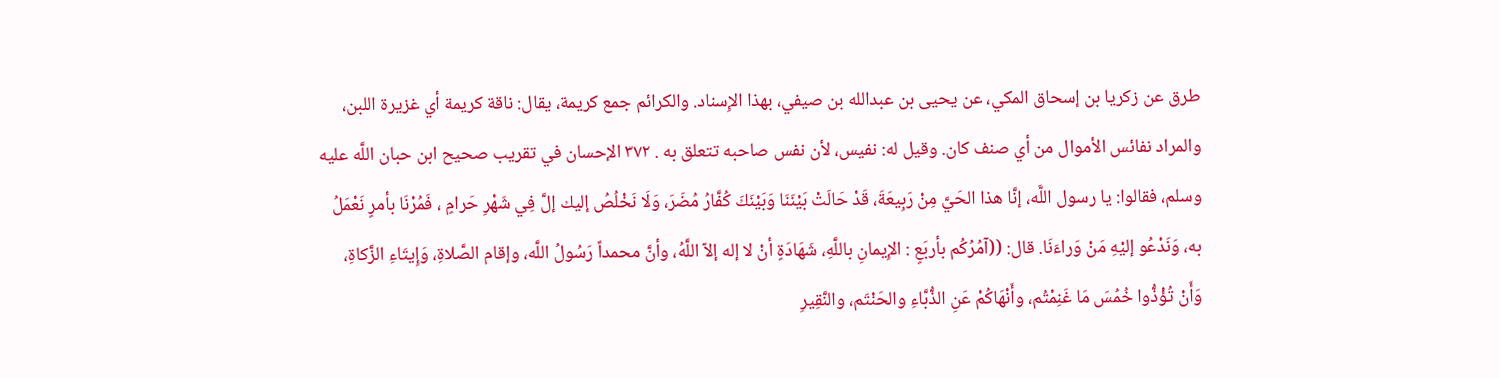طرق عن زكريا بن إسحاق المكي، عن يحيى بن عبدالله بن صيفي، بهذا الإِسناد. والكرائم جمع كريمة، يقال: ناقة كريمة أي غزيرة اللبن، والمراد نفائس الأموال من أي صنف كان. وقيل له: نفيس، لأن نفس صاحبه تتعلق به . ٣٧٢ الإحسان في تقريب صحيح ابن حبان اللَّه عليه وسلم، فقالوا: يا رسول اللَّه، إنَّا هذا الحَيَّ مِنْ رَبِيعَةَ، قَدْ حَالَتْ بَيْنَنَا وَبَيْنَكَ كُفَّارُ مُضَرَ، وَلَا نَخْلُصُ إليك إلَّ فِي شَهْرِ حَرامٍ ، فَمُرْنَا بأمرٍ نَعْمَلُ به، وَنَدْعُو إليْهِ مَنْ وَراءَنَا. قال: ((آمُرُكُم بأربَعٍ : الإِيمانِ باللَّهِ، شَهَادَةٍ أنْ لا إله إلاّ اللَّهُ، وأنَّ محمداً رَسُولُ اللَّه، وإقام الصَّلاةِ، وَإِيتَاءِ الزَّكاةِ، وَأَنْ تُؤْذُّوا خُمُسَ مَا غَنِمْتُم، وأَنْهَاكُمْ عَنِ الذُّبَّاءِ والحَنْتَم، والنَّقِيرِ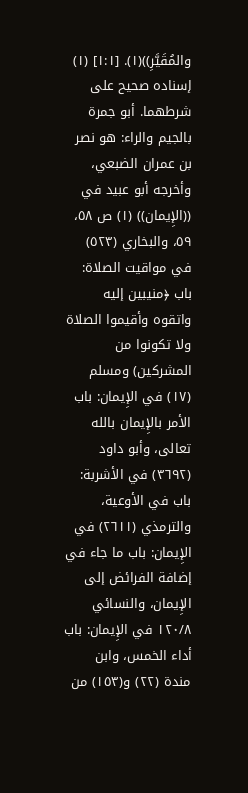والمُقَيَّرِ))(١). [١:١] (١) إسناده صحيح على شرطهما. أبو جمرة بالجيم والراء: هو نصر بن عمران الضبعي، وأخرجه أبو عبيد في ((الإِيمان)) (١) ص ٥٨، ٥٩، والبخاري (٥٢٣) في مواقيت الصلاة: باب ﴿منيبين إليه واتقوه وأقيموا الصلاة ولا تكونوا من المشركين) ومسلم (١٧) في الإِيمان: باب الأمر بالإِيمان بالله تعالى، وأبو داود (٣٦٩٢) في الأشربة: باب في الأوعية، والترمذي (٢٦١١) في الإِيمان: باب ما جاء في إضافة الفرائض إلى الإِيمان، والنسائي ١٢٠/٨ في الإِيمان: باب أداء الخمس، وابن مندة (٢٢) و(١٥٣) من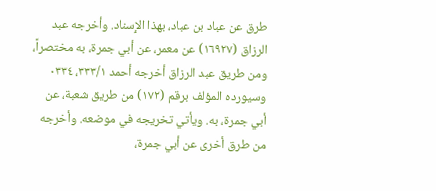طرق عن عباد بن عباد، بهذا الإِسناد. وأخرجه عبد الرزاق (١٦٩٢٧) عن معمر، عن أبي جمرة، به مختصراً، ومن طريق عبد الرزاق أخرجه أحمد ٣٣٣/١، ٠٣٣٤ وسيورده المؤلف برقم (١٧٢) من طريق شعبة، عن أبي جمرة، به. ويأتي تخريجه في موضعه. وأخرجه من طرق أخرى عن أبي جمرة،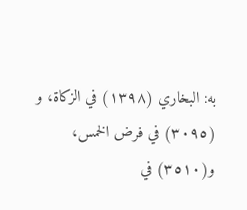به: البخاري (١٣٩٨) في الزكاة، و (٣٠٩٥) في فرض الخمس، و(٣٥١٠) في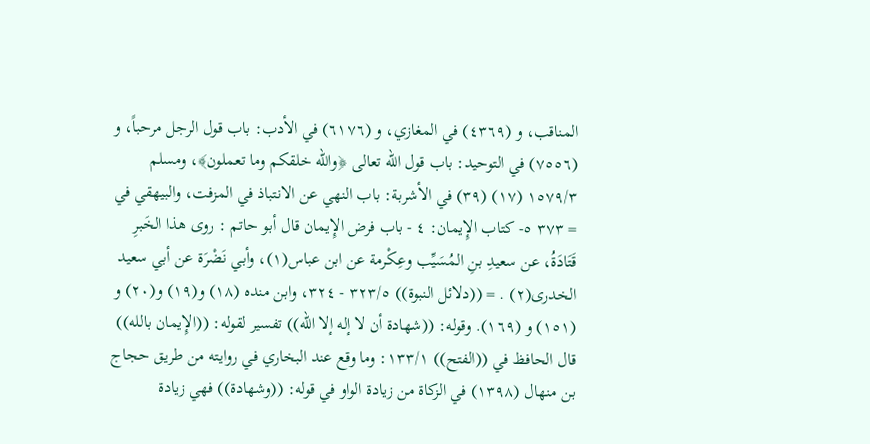المناقب، و (٤٣٦٩) في المغازي، و (٦١٧٦) في الأدب: باب قول الرجل مرحباً، و (٧٥٥٦) في التوحيد: باب قول الله تعالى ﴿والله خلقكم وما تعملون﴾، ومسلم ١٥٧٩/٣ (١٧) (٣٩) في الأشربة: باب النهي عن الانتباذ في المزفت، والبيهقي في = ٣٧٣ ٥- كتاب الإِيمان: ٤ - باب فرض الإِيمان قال أبو حاتم : روى هذا الخَبرِ قَتَادَةُ، عن سعيدِ بنِ المُسَيِّب وعِكْرمة عن ابن عباس(١)، وأبي نَضْرَة عن أبي سعيد الخدری(٢) . = ((دلائل النبوة)) ٣٢٣/٥ - ٣٢٤، وابن منده (١٨) و(١٩) و(٢٠) و (١٥١) و (١٦٩). وقوله: ((شهادة أن لا إله إلا الله)) تفسير لقوله: ((الإِيمان بالله)) قال الحافظ في ((الفتح)) ١٣٣/١: وما وقع عند البخاري في روايته من طريق حجاج بن منهال (١٣٩٨) في الزكاة من زيادة الواو في قوله: ((وشهادة)) فهي زيادة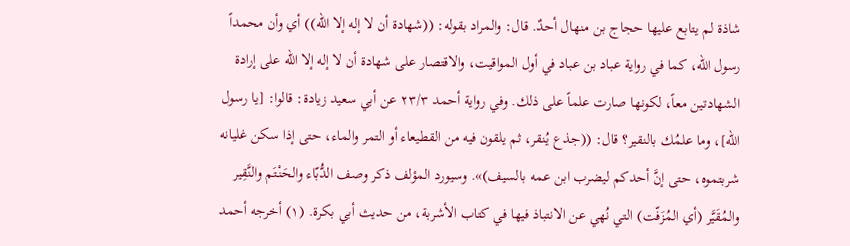شاذة لم يتابع عليها حجاج بن منهال أحدٌ. قال: والمراد بقوله: ((شهادة أن لا إله إلا الله)) أي وأن محمداً رسول الله، كما في رواية عباد بن عباد في أول المواقيت، والاقتصار على شهادة أن لا إله إلا الله على إرادة الشهادتين معاً، لكونها صارت علماً على ذلك. وفي رواية أحمد ٢٣/٣ عن أبي سعيد زيادة: قالوا: [يا رسول الله]، وما علمُك بالنقير؟ قال: ((جذع يُنقر، ثم يلقون فيه من القطيعاء أو التمر والماء، حتى إذا سكن غليانه شربتموه، حتى إنَّ أحدكم ليضرب ابن عمه بالسيف)». وسيورد المؤلف ذكر وصف الدُّبّاء والحَنْتَم والنَّقِير والمُقَيَّر (أي المُزَفّت) التي نُهي عن الانتباذ فيها في كتاب الأشربة، من حديث أبي بكرة. (١) أخرجه أحمد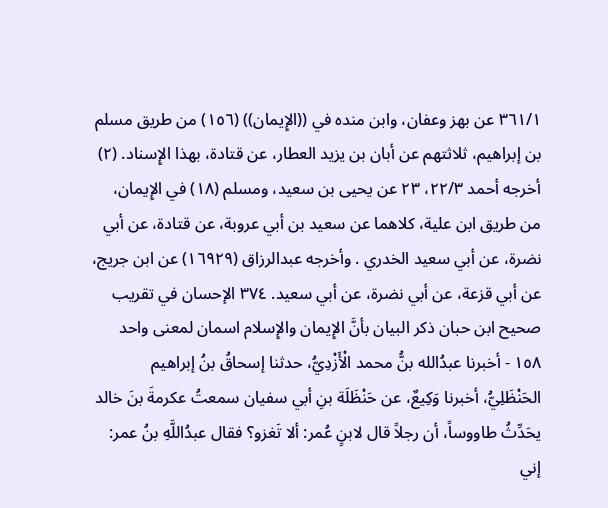٣٦١/١ عن بهز وعفان، وابن منده في ((الإِيمان)) (١٥٦) من طريق مسلم بن إبراهيم، ثلاثتهم عن أبان بن يزيد العطار، عن قتادة، بهذا الإِسناد. (٢) أخرجه أحمد ٢٢/٣، ٢٣ عن يحيى بن سعيد، ومسلم (١٨) في الإِيمان، من طريق ابن علية، كلاهما عن سعيد بن أبي عروبة، عن قتادة، عن أبي نضرة، عن أبي سعيد الخدري . وأخرجه عبدالرزاق (١٦٩٢٩) عن ابن جريج، عن أبي قزعة، عن أبي نضرة، عن أبي سعيد. ٣٧٤ الإحسان في تقريب صحيح ابن حبان ذكر البيان بأنَّ الإِيمان والإِسلام اسمان لمعنى واحد ١٥٨ - أخبرنا عبدُالله بنُّ محمد الْأَزْدِيُّ، حدثنا إسحاقُ بنُ إبراهيم الحَنْظَلِيُّ، أخبرنا وَكِيعٌ، عن حَنْظَلَة بنِ أبي سفيان سمعتُ عكرمةَ بنَ خالد يحَدِّثُ طاووساً، أن رجلاً قال لابنٍ عُمر: ألا تَغزو؟ فقال عبدُاللَّهِ بنُ عمر: إني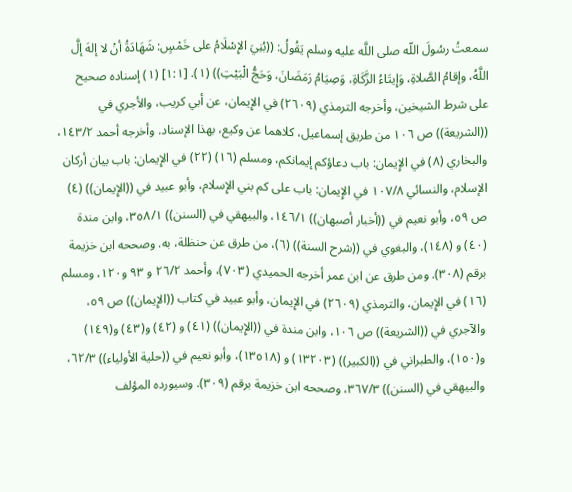سمعتُ رسُولَ اللّه صلى اللَّه عليه وسلم يَقُولُ: ((بُنِيَ الإِسْلَامُ على خَمْسٍ: شَهَادَةُ أنْ لا إلهَ إلَّ اللَّهُ، وإقامُ الصَّلاةِ، وَإِيتَاءُ الزَّكَاةِ، وَصِيَامُ رَمَضَانَ، وَحَجُّ الْبَيْتِ)) (١). [١:١] (١) إسناده صحيح على شرط الشيخين، وأخرجه الترمذي (٢٦٠٩) في الإِيمان، عن أبي كريب، والأجري في ((الشريعة)) ص ١٠٦ من طريق إسماعيل، كلاهما عن وکیع، بهذا الإسناد. وأخرجه أحمد ١٤٣/٢، والبخاري (٨) في الإِيمان: باب دعاؤكم إيمانكم، ومسلم (١٦) (٢٢) في الإِيمان: باب بيان أركان الإسلام، والنسائي ١٠٧/٨ في الإِيمان: باب على كم بني الإِسلام، وأبو عبيد في ((الإِيمان)) (٤) ص ٥٩، وأبو نعيم في ((أخبار أصبهان)) ١٤٦/١، والبيهقي في (السنن)) ٣٥٨/١، وابن مندة (٤٠) و (١٤٨)، والبغوي في ((شرح السنة)) (٦)، من طرق عن حنظلة، به. وصححه ابن خزيمة برقم (٣٠٨). ومن طرق عن ابن عمر أخرجه الحميدي (٧٠٣)، وأحمد ٢٦/٢ و ٩٣ و١٢٠، ومسلم (١٦) في الإِيمان، والترمذي (٢٦٠٩) في الإِيمان، وأبو عبيد في كتاب ((الإِيمان)) ص ٥٩، والآجري في ((الشريعة)) ص ١٠٦، وابن مندة في ((الإِيمان)) (٤١) و (٤٢) و(٤٣) و(١٤٩) و(١٥٠)، والطبراني في ((الكبير)) (١٣٢٠٣) و (١٣٥١٨)، وأبو نعيم في ((حلية الأولياء)) ٦٢/٣، والبيهقي في (السنن)) ٣٦٧/٣، وصححه ابن خزيمة برقم (٣٠٩). وسيورده المؤلف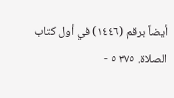أيضاً برقم (١٤٤٦) في أول كتاب الصلاة. ٣٧٥ ٥ -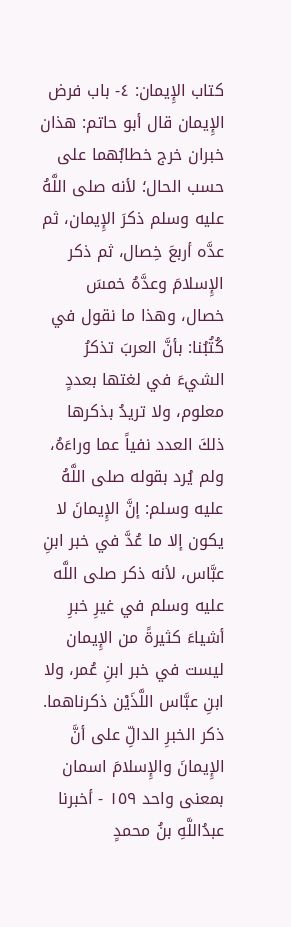كتاب الإِيمان: ٤- باب فرض الإِيمان قال أبو حاتم: هذان خبران خرج خطابُهما على حسب الحال؛ لأنه صلى اللَّهُ عليه وسلم ذكرَ الإِيمان، ثم عدَّه أربعَ خِصال، ثم ذكر الإِسلامَ وعدَّهُ خمسَ خصال، وهذا ما نقول في كُتُبُنا: بأنَّ العربَ تذكرُ الشيءَ في لغتها بعددٍ معلوم، ولا تريدُ بذكرها ذلكَ العدد نفياً عما وراءَهُ، ولم يُرد بقوله صلى اللَّهُ عليه وسلم: إنَّ الإِيمانَ لا يكون إلا ما عُدَّ في خبر ابنِ عبَّاس، لأنه ذكر صلى اللَّه عليه وسلم في غيرِ خبرِ أشياءَ كثيرةً من الإِيمان ليست في خبر ابنِ عُمر، ولا ابنِ عبَّاس اللَّذَيْن ذكرناهما. ذكر الخبرِ الدالِّ على أنَّ الإِيمانَ والإِسلامَ اسمان بمعنى واحد ١٥٩ - أخبرنا عبدُاللَّهِ بنُ محمدٍ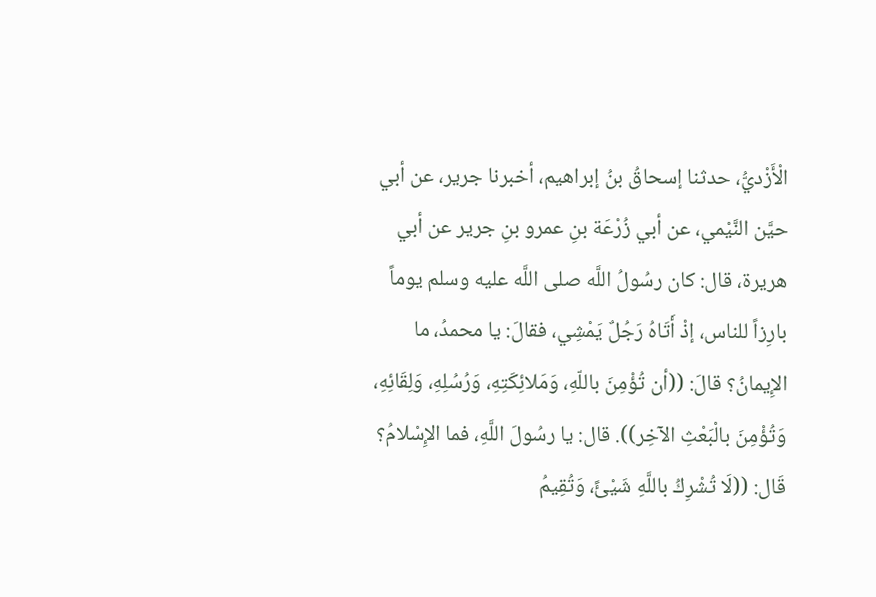الْأَزْديُّ، حدثنا إسحاقُ بنُ إبراهيم، أخبرنا جرير، عن أبي حيَّن النَّيْمي، عن أبي زُرْعَة بنِ عمرو بنِ جرير عن أبي هريرة، قال: كان رسُولُ اللَّه صلى اللَّه عليه وسلم يوماً بارِزاً للناس، إذْ أَتَاهُ رَجُلٌ يَمْشِي، فقالَ: يا محمدُ، ما الإِيمانُ؟ قالَ: ((أن تُؤْمِنَ باللّهِ، وَمَلائِكَتِهِ، وَرُسُلِهِ، وَلِقَائِهِ، وَتُؤْمِنَ بالْبَعْثِ الآخِر)). قال: يا رسُولَ اللَّهِ، فما الإِسْلامُ؟ قَال: ((لَا تُشْرِكُ باللَّهِ شَيْئً، وَتُقِيمُ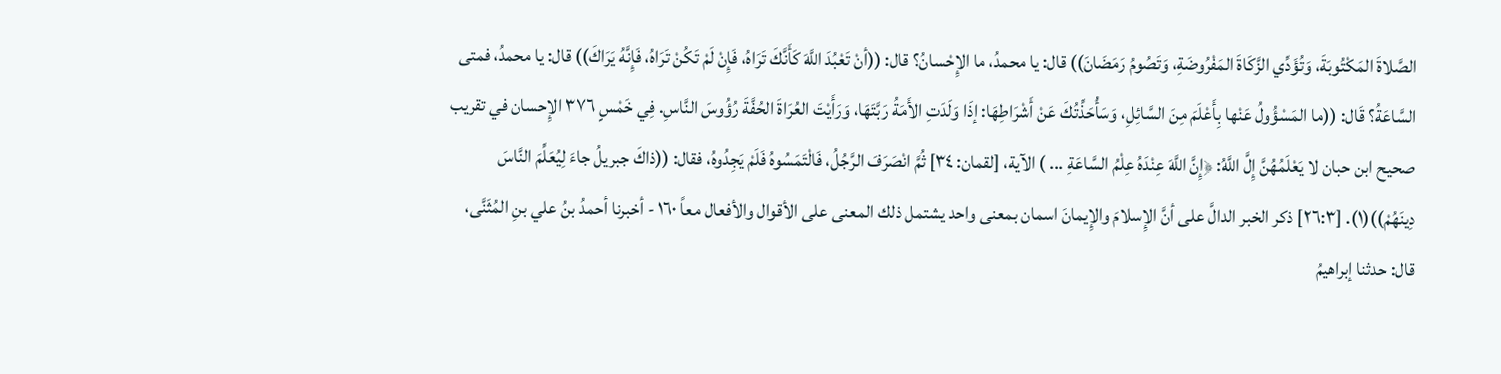الصَّلاةَ المَكْتُوبَةَ، وَتُؤَدِّي الزَّكَاةَ المَفْرُوضَةِ، وَتَصُومُ رَمَضَانَ)) قال: يا محمدُ، ما الإِحْسانُ؟ قال: ((أنْ تَعْبُدَ اللَّهَ كَأَنَّكَ تَرَاهُ، فَإِنْ لَمْ تَكُنْ تَرَاهُ، فَإِنَّهُ يَرَاكَ)) قال: يا محمدُ، فمتى السَّاعَةُ؟ قَال: ((ما المَسْؤُولُ عَنْها بِأَعْلَمَ مِنَ السَّائِلِ، وَسَأُحَذِّتُكَ عَنْ أَشْرَاطِهَا: إذَا وَلَدَتِ الأَمَةُ رَبَّتَهَا، وَرَأَيْتَ العُرَاةَ الحُفَّةَ رُؤُوسَ النَّاسِ. فِي خَمْسٍ ٣٧٦ الإِحسان في تقريب صحيح ابن حبان لا يَعْلَمُهُنَّ إِلَّ اللَّهُ: ﴿إِنَّ اللَّهَ عِنْدَهُ عِلْمُ السَّاعَةِ ... ) الآية، [لقمان: ٣٤] ثُمَّ انْصَرَفَ الرَّجُلُ، فَالْتَمَسُوهُ فَلَمْ يَجِدُوهُ، فقال: ((ذاكَ جبريلُ جاءَ لِيُعَلِّمَ النَّاسَ دِينَهُمْ))(١). [٢٦:٣] ذكر الخبر الدالَّ على أنَّ الإِسلامَ والإِيمانَ اسمان بمعنى واحد يشتمل ذلك المعنى على الأقوال والأفعال معاً ١٦٠ - أخبرنا أحمدُ بنُ علي بنِ المُثَنَّى، قال: حدثنا إبراهيمُ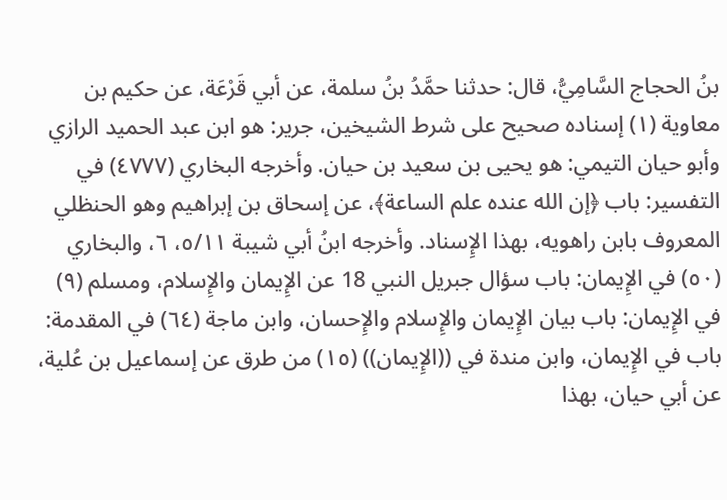بنُ الحجاج السَّامِيُّ، قال: حدثنا حمَّدُ بنُ سلمة، عن أبي قَرْعَة، عن حكيم بن معاوية (١) إسناده صحيح على شرط الشيخين، جرير: هو ابن عبد الحميد الرازي وأبو حيان التيمي: هو يحيى بن سعيد بن حيان. وأخرجه البخاري (٤٧٧٧) في التفسير: باب ﴿إن الله عنده علم الساعة﴾، عن إسحاق بن إبراهيم وهو الحنظلي المعروف بابن راهويه، بهذا الإِسناد. وأخرجه ابنُ أبي شيبة ٥/١١، ٦، والبخاري (٥٠) في الإِيمان: باب سؤال جبريل النبي 18 عن الإِيمان والإِسلام، ومسلم (٩) في الإِيمان: باب بيان الإِيمان والإِسلام والإِحسان، وابن ماجة (٦٤) في المقدمة: باب في الإِيمان، وابن مندة في ((الإِيمان)) (١٥) من طرق عن إسماعيل بن عُلية، عن أبي حيان، بهذا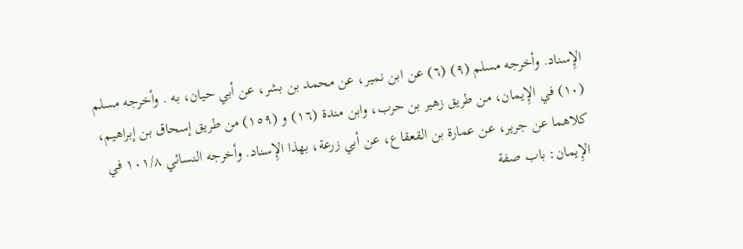الإِسناد. وأخرجه مسلم (٩) (٦) عن ابن نمير، عن محمد بن بشر، عن أبي حيان، به . وأخرجه مسلم (١٠) في الإِيمان، من طريق زهير بن حرب، وابن مندة (١٦) و (١٥٩) من طريق إسحاق بن إبراهيم، كلاهما عن جرير، عن عمارة بن القعقاع، عن أبي زرعة، بهذا الإِسناد. وأخرجه النسائي ١٠١/٨ في الإِيمان: باب صفة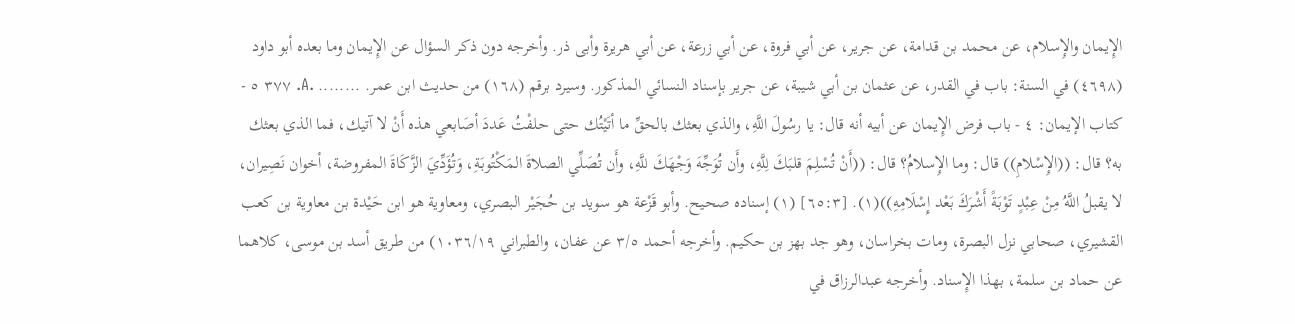الإِيمان والإِسلام، عن محمد بن قدامة، عن جرير، عن أبي فروة، عن أبي زرعة، عن أبي هريرة وأبى ذر. وأخرجه دون ذكر السؤال عن الإِيمان وما بعده أبو داود (٤٦٩٨) في السنة: باب في القدر، عن عثمان بن أبي شيبة، عن جرير بإسناد النسائي المذكور. وسيرد برقم (١٦٨) من حديث ابن عمر. ........ .A. ٣٧٧ ٥ - كتاب الإيمان: ٤ - باب فرض الإِيمان عن أبيه أنه قال: يا رسُولَ اللَّهِ، والذي بعثك بالحقِّ ما أتَيْتُك حتى حلفْتُ عَددَ أصَابعي هذه أَنْ لا آتيك، فما الذي بعثك به؟ قال: ((الإِسْلامِ)) قال: وما الإِسلامُ؟ قال: ((أَنْ تُسْلِمَ قلبَكَ لِلَّهِ، وأَن تُوَجِّهَ وَجْهَكَ للَّهِ، وأَن تُصَلِّي الصلاةَ المَكْتُوبَةِ، وَتُؤَدِّيَ الزَّكَاةَ المفروضة، أخوان نَصِيران، لا يقبلُ اللَّهُ مِنْ عِبْدٍ تَوْبَةً أَشْرَكَ بَعْد إِسْلَامِهِ))(١). [٦٥:٣] (١) إسناده صحيح. وأبو قَزْعة هو سويد بن حُجَيْر البصري، ومعاوية هو ابن حَيْدة بن معاوية بن كعب القشيري، صحابي نزل البصرة، ومات بخراسان، وهو جد بهز بن حكيم. وأخرجه أحمد ٣/٥ عن عفان، والطبراني ١٠٣٦/١٩) من طريق أسد بن موسى، كلاهما عن حماد بن سلمة، بهذا الإِسناد. وأخرجه عبدالرزاق في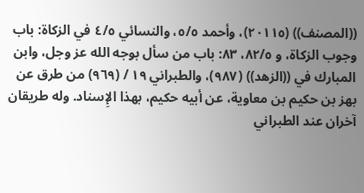((المصنف)) (٢٠١١٥)، وأحمد ٥/٥، والنسائي ٤/٥ في الزكاة: باب وجوب الزكاة، و ٨٢/٥، ٨٣: باب من سأل بوجه الله عز وجل، وابن المبارك في ((الزهد)) (٩٨٧)، والطبراني ١٩ / (٩٦٩) من طرق عن بهز بن حكيم بن معاوية، عن أبيه حكيم، بهذا الإِسناد. وله طريقان آخران عند الطبراني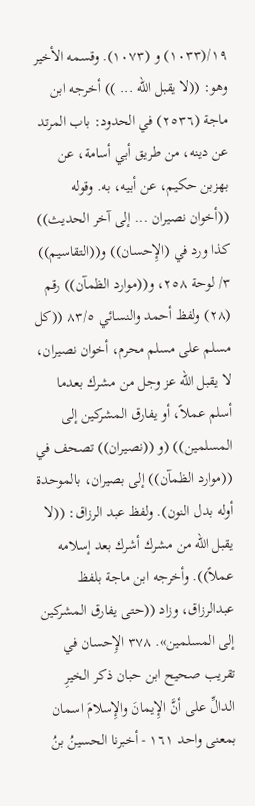١٩/(١٠٣٣) و (١٠٧٣). وقسمه الأخير وهو: ((لا يقبل الله ... )) أخرجه ابن ماجة (٢٥٣٦) في الحدود: باب المرتد عن دينه، من طريق أبي أسامة، عن بهزبن حكيم، عن أبيه، به. وقوله ((أخوان نصيران ... إلى آخر الحديث)) كذا ورد في (الإِحسان)) و((التقاسيم)) ٣/ لوحة ٢٥٨، و((موارد الظمآن)) رقم (٢٨) ولفظ أحمد والنسائي ٨٣/٥ ((كل مسلم على مسلم محرم، أخوان نصيران، لا يقبل الله عز وجل من مشرك بعدما أسلم عملاً، أو يفارق المشركين إلى المسلمين)) (و ((نصيران)) تصحف في ((موارد الظمآن)) إلى بصيران، بالموحدة أوله بدل النون). ولفظ عبد الرزاق: ((لا يقبل الله من مشرك أشرك بعد إسلامه عملاً)). وأخرجه ابن ماجة بلفظ عبدالرزاق، وزاد ((حتى يفارق المشركين إلى المسلمين». ٣٧٨ الإِحسان في تقريب صحيح ابن حبان ذكر الخيرِ الدالِّ على أنَّ الإِيمانَ والإِسلامَ اسمان بمعنى واحد ١٦١ - أخبرنا الحسينُ بنُ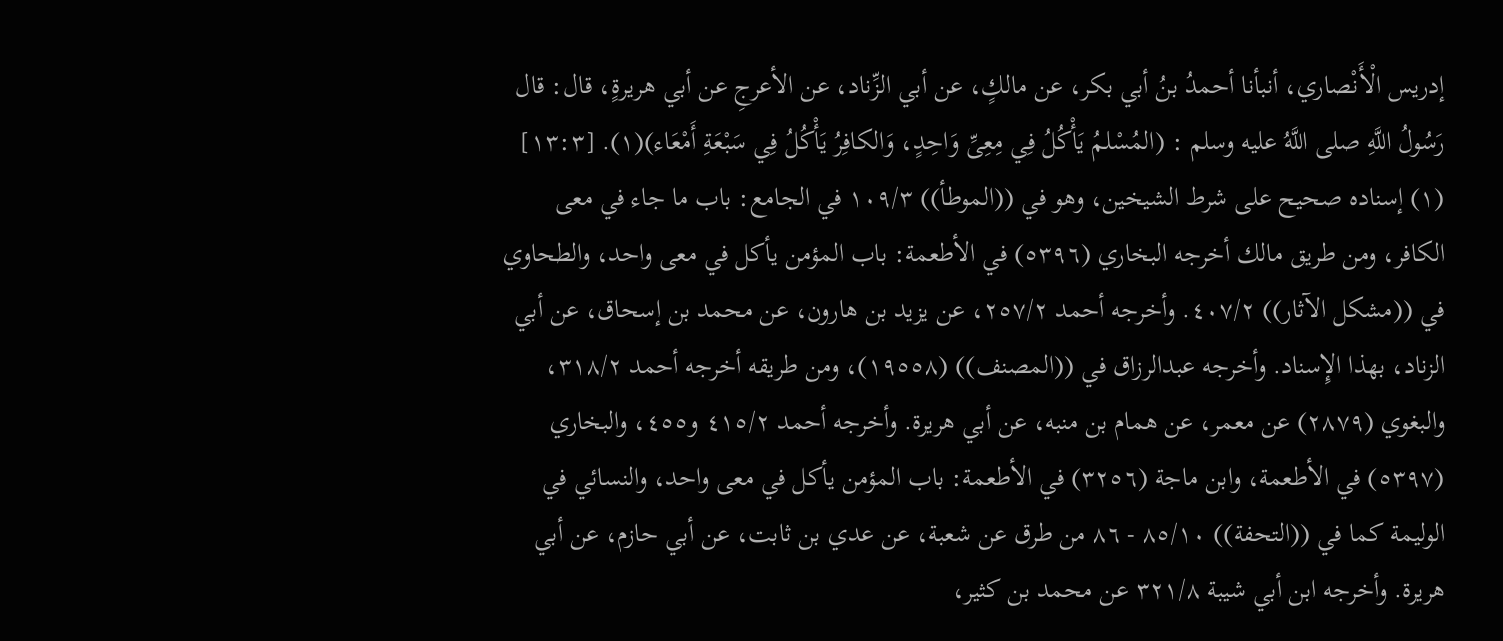إدريس الْأَنْصاري، أنبأنا أحمدُ بنُ أبي بكر، عن مالكٍ، عن أبي الزِّناد، عن الأعرجِ عن أبي هريرةٍ، قال: قال رَسُولُ اللَّهِ صلى اللَّهُ عليه وسلم : (المُسْلمُ يَأْكُلُ فِي مِعِىِّ وَاحِدٍ، وَالكافِرُ يَأْكُلُ فِي سَبْعَةِ أَمْعَاء)(١). [١٣:٣] (١) إسناده صحيح على شرط الشيخين، وهو في ((الموطأ)) ١٠٩/٣ في الجامع: باب ما جاء في معى الكافر، ومن طريق مالك أخرجه البخاري (٥٣٩٦) في الأطعمة: باب المؤمن يأكل في معى واحد، والطحاوي في ((مشكل الآثار)) ٤٠٧/٢. وأخرجه أحمد ٢٥٧/٢، عن يزيد بن هارون، عن محمد بن إسحاق، عن أبي الزناد، بهذا الإِسناد. وأخرجه عبدالرزاق في ((المصنف)) (١٩٥٥٨)، ومن طريقه أخرجه أحمد ٣١٨/٢، والبغوي (٢٨٧٩) عن معمر، عن همام بن منبه، عن أبي هريرة. وأخرجه أحمد ٤١٥/٢ و٤٥٥، والبخاري (٥٣٩٧) في الأطعمة، وابن ماجة (٣٢٥٦) في الأطعمة: باب المؤمن يأكل في معى واحد، والنسائي في الوليمة كما في ((التحفة)) ٨٥/١٠ - ٨٦ من طرق عن شعبة، عن عدي بن ثابت، عن أبي حازم، عن أبي هريرة. وأخرجه ابن أبي شيبة ٣٢١/٨ عن محمد بن كثير،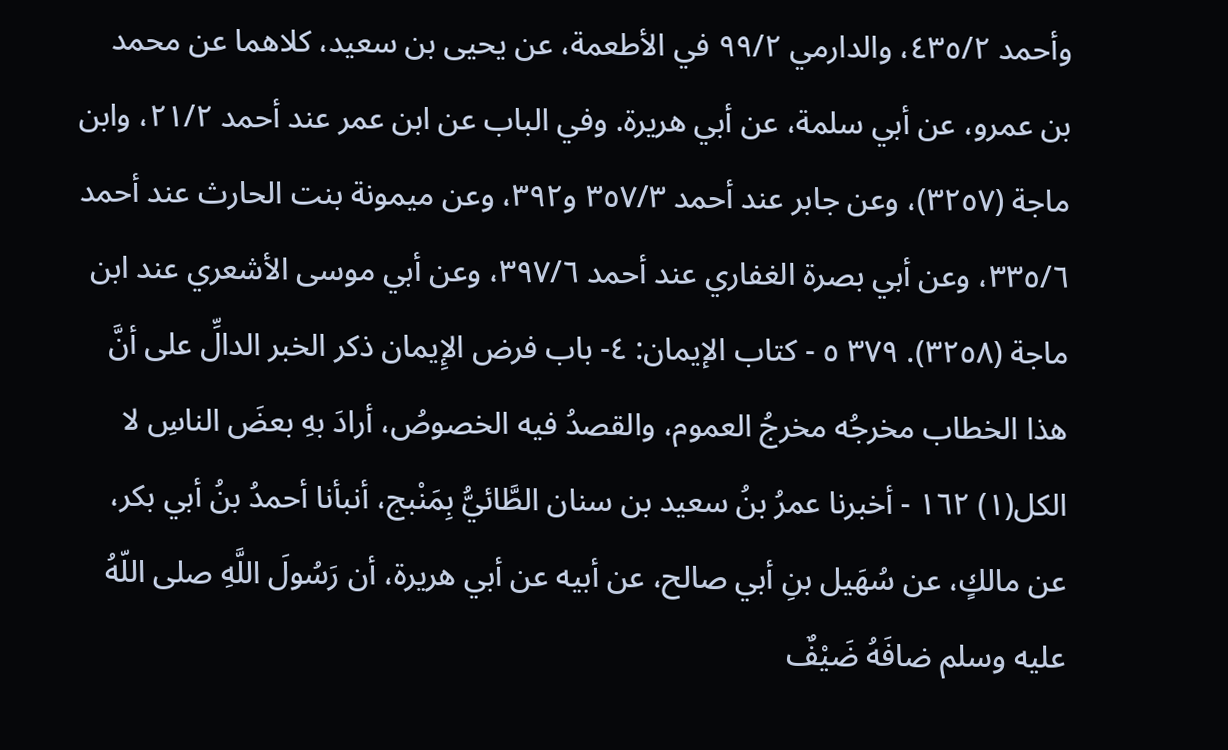وأحمد ٤٣٥/٢، والدارمي ٩٩/٢ في الأطعمة، عن يحيى بن سعيد، كلاهما عن محمد بن عمرو، عن أبي سلمة، عن أبي هريرة. وفي الباب عن ابن عمر عند أحمد ٢١/٢، وابن ماجة (٣٢٥٧)، وعن جابر عند أحمد ٣٥٧/٣ و٣٩٢، وعن ميمونة بنت الحارث عند أحمد ٣٣٥/٦، وعن أبي بصرة الغفاري عند أحمد ٣٩٧/٦، وعن أبي موسى الأشعري عند ابن ماجة (٣٢٥٨). ٣٧٩ ٥ - كتاب الإيمان: ٤- باب فرض الإِيمان ذكر الخبر الدالِّ على أنَّ هذا الخطاب مخرجُه مخرجُ العموم، والقصدُ فيه الخصوصُ، أرادَ بهِ بعضَ الناسِ لا الكل(١) ١٦٢ - أخبرنا عمرُ بنُ سعيد بن سنان الطَّائيُّ بِمَنْبج، أنبأنا أحمدُ بنُ أبي بكر، عن مالكٍ، عن سُهَيل بنِ أبي صالح، عن أبيه عن أبي هريرة، أن رَسُولَ اللَّهِ صلى اللّهُ عليه وسلم ضافَهُ ضَيْفٌ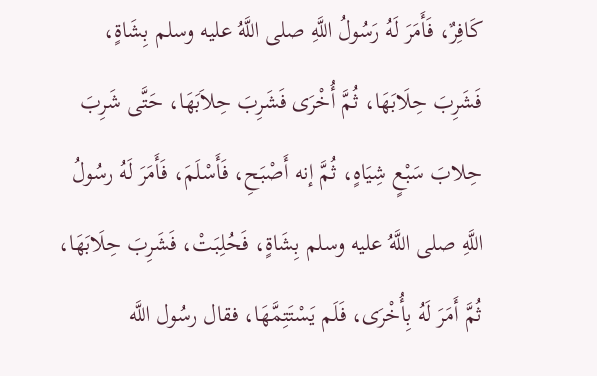كَافِرٌ، فَأَمَرَ لَهُ رَسُولُ اللَّهِ صلى اللَّهُ عليه وسلم بِشَاةٍ، فَشَرِبَ حِلَابَهَا، ثُمَّ أُخْرَى فَشَرِبَ حِلاَبَهَا، حَتَّى شَرِبَ حِلابَ سَبْعٍ شِيَاهٍ، ثُمَّ إنه أَصْبَحِ، فَأَسْلَمَ، فَأَمَرَ لَهُ رسُولُ اللَّهِ صلى اللَّهُ عليه وسلم بِشَاةٍ، فَحُلِبَتْ، فَشَرِبَ حِلَابَهَا، ثُمَّ أَمَرَ لَهُ بِأُخْرَى، فَلَم يَسْتَتِمَّهَا، فقال رسُول اللَّه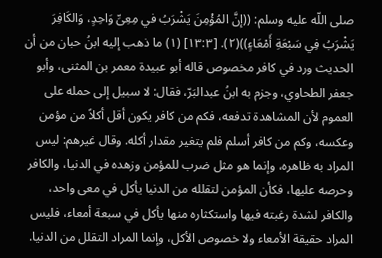صلى اللّه عليه وسلم: ((إنَّ المُؤْمِنَ يَشْرَبُ في مِعِىِّ وَاحِدٍ، وَالكَافِرَ يَشْرَبُ فِي سَبْعَةِ أَمْعَاءٍ))(٢). [١٣:٣] (١) ما ذهب إليه ابنُ حبان من أن الحديث ورد في كافر مخصوص قاله أبو عبيدة معمر بن المثنى، وأبو جعفر الطحاوي، وجزم به ابنُ عبدالبَرّ، فقال: لا سبيل إلى حمله على العموم لأن المشاهدة تدفعه، فكم من كافر يكون أقل أكلاً من مؤمن وعكسه، وكم من كافر أسلم فلم يتغير مقدار أكله. وقال غيرهم: ليس المراد به ظاهره، وإنما هو مثل ضرب للمؤمن وزهده في الدنيا، والكافر وحرصه عليها، فكأن المؤمن لتقلله من الدنيا يأكل في معى واحد، والكافر لشدة رغبته فيها واستكثاره منها يأكل في سبعة أمعاء، فليس المراد حقيقة الأمعاء ولا خصوص الأكل، وإنما المراد التقلل من الدنيا.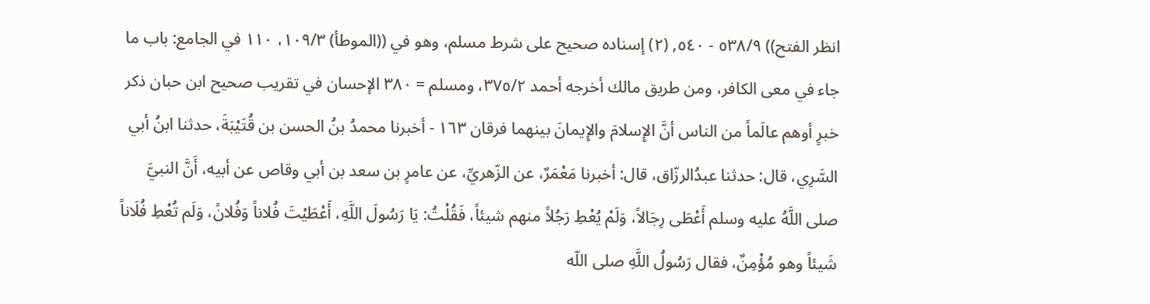انظر الفتح)) ٥٣٨/٩ - ٥٤٠, (٢) إسناده صحيح على شرط مسلم، وهو في ((الموطأ) ١٠٩/٣، ١١٠ في الجامع: باب ما جاء في معى الكافر، ومن طريق مالك أخرجه أحمد ٣٧٥/٢، ومسلم = ٣٨٠ الإحسان في تقريب صحيح ابن حبان ذكر خبرٍ أوهم عالَماً من الناس أنَّ الإِسلامَ والإِيمانَ بينهما فرقان ١٦٣ - أخبرنا محمدُ بنُ الحسن بن قُتَيْبَةَ، حدثنا ابنُ أبي السَّرِي، قال: حدثنا عبدُالرزّاق، قال: أخبرنا مَعْمَرٌ، عن الزّهريِّ، عن عامرٍ بن سعد بن أبي وقاص عن أبيه، أَنَّ النبيَّ صلى اللَّهُ عليه وسلم أَعْطَى رِجَالاً، وَلَمْ يُعْطِ رَجُلاً منهم شيئاً، فَقُلْتُ: يَا رَسُولَ اللَّهِ، أَعْطَيْتَ فُلاناً وَفُلانً، وَلَم تُعْطِ فُلَاناً شَيئاً وهو مُؤْمِنٌ، فقال رَسُولُ اللَّهِ صلى اللّه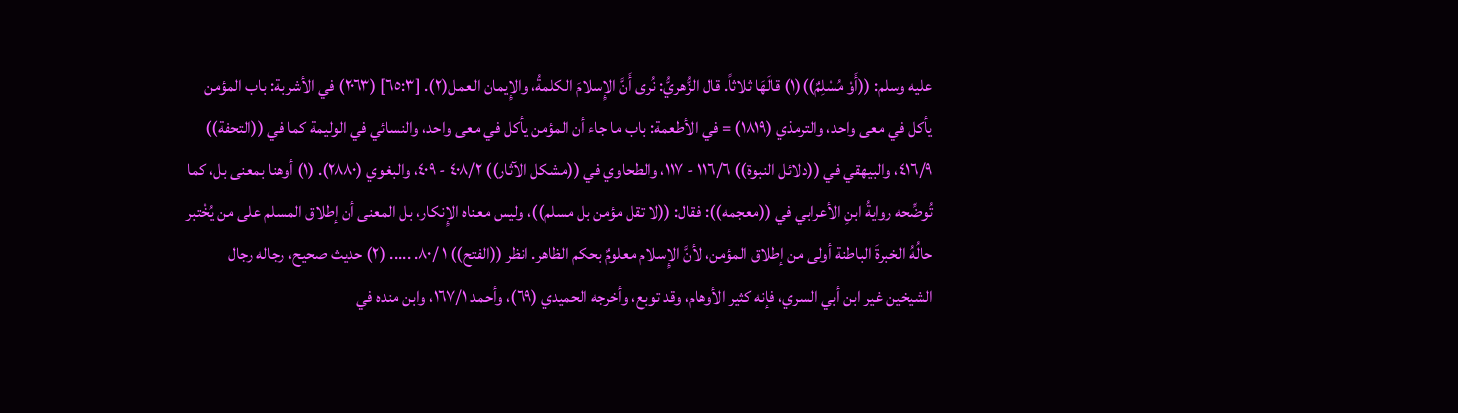عليه وسلم: ((أَوْ مُسْلِمٌ))(١) قالَهَا ثلاثاً. قال الزُّهريُّ: نُرى أَنَّ الإِسلامَ الكلمةُ، والإِيمان العمل(٢). [٦٥:٣] (٢٠٦٣) في الأشربة: باب المؤمن يأكل في معى واحد، والترمذي (١٨١٩) = في الأطعمة: باب ما جاء أن المؤمن يأكل في معى واحد، والنسائي في الوليمة كما في ((التحفة)) ٤١٦/٩، والبيهقي في ((دلائل النبوة)) ١١٦/٦ - ١١٧، والطحاوي في ((مشكل الآثار)) ٤٠٨/٢ - ٤٠٩، والبغوي (٢٨٨٠). (١) أوهنا بمعنى بل، كما تُوضِّحه روايةُ ابنِ الأعرابي في ((معجمه)): فقال: ((لا تقل مؤمن بل مسلم))، وليس معناه الإِنكار، بل المعنى أن إطلاق المسلم على من يُخْتبر حالُهُ الخبرةَ الباطنة أولى من إطلاق المؤمن، لأنَّ الإِسلام معلومٌ بحكم الظاهر. انظر ((الفتح)) ١ /٨٠. ..... (٢) حديث صحيح، رجاله رجال الشيخين غير ابن أبي السري، فإنه كثير الأوهام، وقد توبع، وأخرجه الحميدي (٦٩)، وأحمد ١٦٧/١، وابن منده في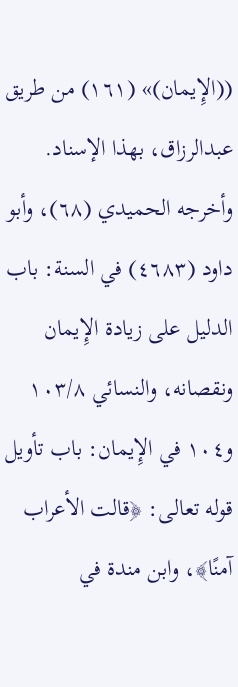((الإِيمان)» (١٦١) من طريق عبدالرزاق، بهذا الإسناد. وأخرجه الحميدي (٦٨)، وأبو داود (٤٦٨٣) في السنة: باب الدليل على زيادة الإِيمان ونقصانه، والنسائي ١٠٣/٨ و١٠٤ في الإِيمان: باب تأويل قوله تعالى: ﴿قالت الأعراب آمنًا﴾، وابن مندة في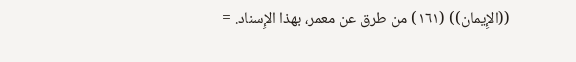((الإِيمان)) (١٦١) من طرق عن معمر، بهذا الإِسناد. =